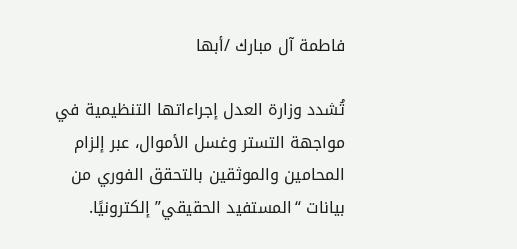فاطمة آل مبارك /أبها

تُشدد وزارة العدل إجراءاتها التنظيمية في مواجهة التستر وغسل الأموال، عبر إلزام المحامين والموثقين بالتحقق الفوري من بيانات “المستفيد الحقيقي” إلكترونيًا.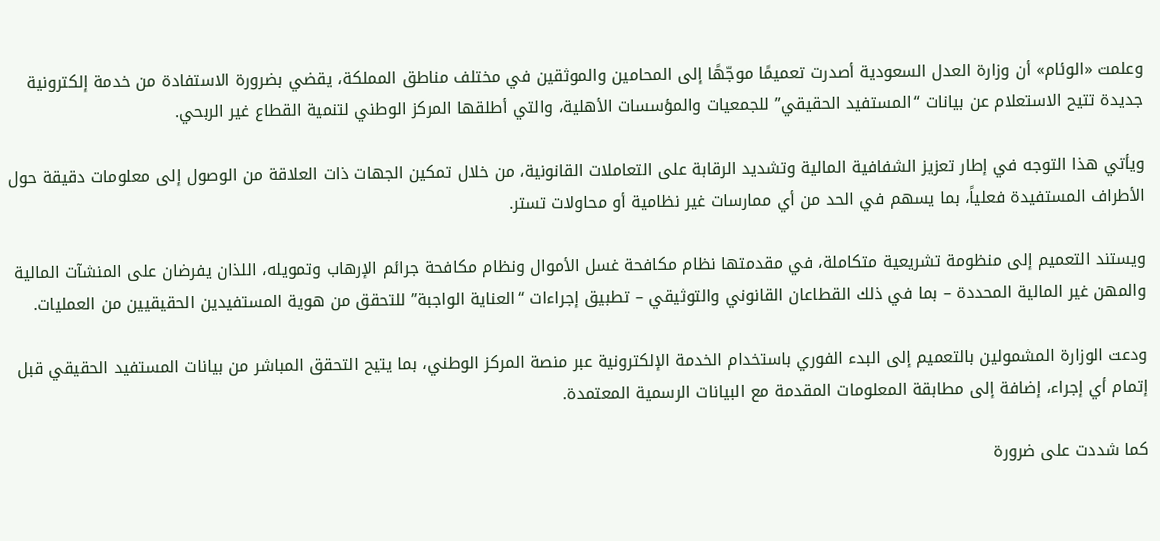وعلمت «الوئام» أن وزارة العدل السعودية أصدرت تعميمًا موجّهًا إلى المحامين والموثقين في مختلف مناطق المملكة، يقضي بضرورة الاستفادة من خدمة إلكترونية جديدة تتيح الاستعلام عن بيانات “المستفيد الحقيقي” للجمعيات والمؤسسات الأهلية، والتي أطلقها المركز الوطني لتنمية القطاع غير الربحي.

ويأتي هذا التوجه في إطار تعزيز الشفافية المالية وتشديد الرقابة على التعاملات القانونية، من خلال تمكين الجهات ذات العلاقة من الوصول إلى معلومات دقيقة حول الأطراف المستفيدة فعلياً، بما يسهم في الحد من أي ممارسات غير نظامية أو محاولات تستر.

ويستند التعميم إلى منظومة تشريعية متكاملة، في مقدمتها نظام مكافحة غسل الأموال ونظام مكافحة جرائم الإرهاب وتمويله، اللذان يفرضان على المنشآت المالية والمهن غير المالية المحددة – بما في ذلك القطاعان القانوني والتوثيقي – تطبيق إجراءات “العناية الواجبة” للتحقق من هوية المستفيدين الحقيقيين من العمليات.

ودعت الوزارة المشمولين بالتعميم إلى البدء الفوري باستخدام الخدمة الإلكترونية عبر منصة المركز الوطني، بما يتيح التحقق المباشر من بيانات المستفيد الحقيقي قبل إتمام أي إجراء، إضافة إلى مطابقة المعلومات المقدمة مع البيانات الرسمية المعتمدة.

كما شددت على ضرورة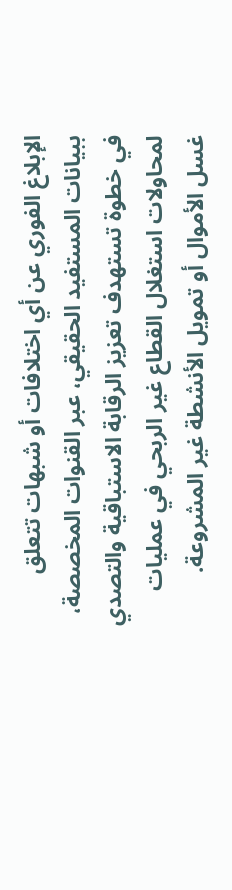الإبلاغ الفوري عن أي اختلافات أو شبهات تتعلق ببيانات المستفيد الحقيقي، عبر القنوات المخصصة، في خطوة تستهدف تعزيز الرقابة الاستباقية والتصدي لمحاولات استغلال القطاع غير الربحي في عمليات غسل الأموال أو تمويل الأنشطة غير المشروعة.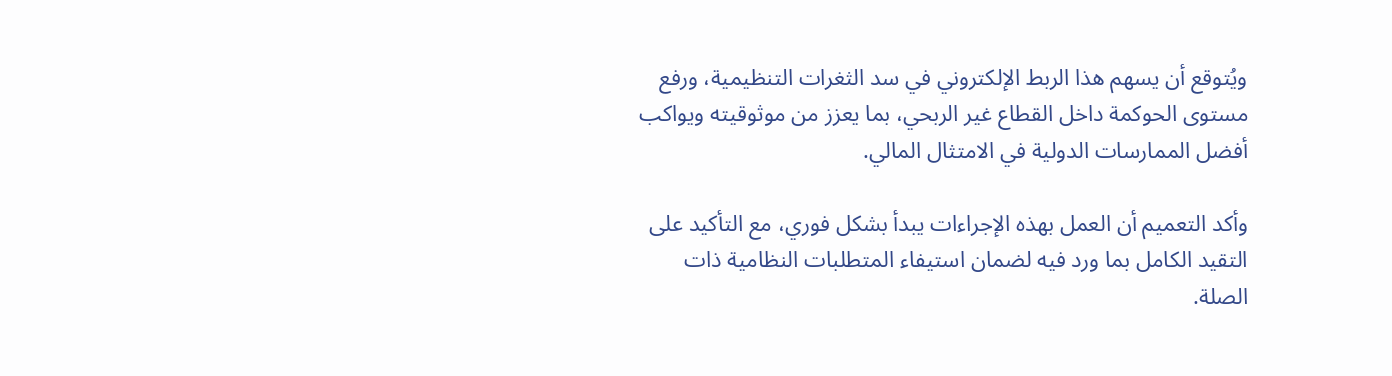ويُتوقع أن يسهم هذا الربط الإلكتروني في سد الثغرات التنظيمية، ورفع مستوى الحوكمة داخل القطاع غير الربحي، بما يعزز من موثوقيته ويواكب أفضل الممارسات الدولية في الامتثال المالي.

وأكد التعميم أن العمل بهذه الإجراءات يبدأ بشكل فوري، مع التأكيد على التقيد الكامل بما ورد فيه لضمان استيفاء المتطلبات النظامية ذات الصلة.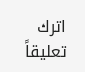اترك تعليقاً